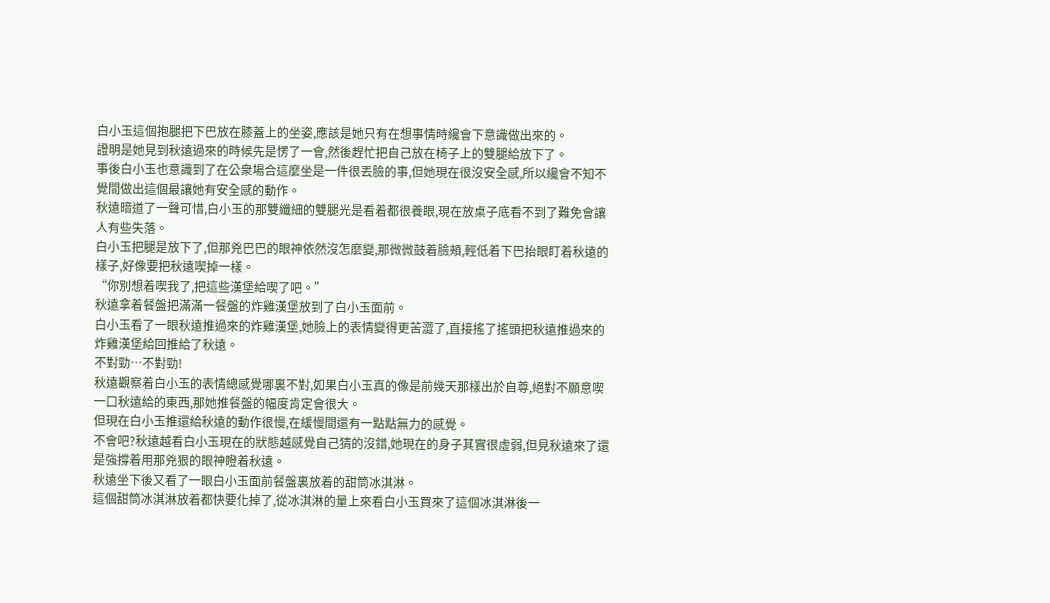白小玉這個抱腿把下巴放在膝蓋上的坐姿,應該是她只有在想事情時纔會下意識做出來的。
證明是她見到秋遠過來的時候先是愣了一會,然後趕忙把自己放在椅子上的雙腿給放下了。
事後白小玉也意識到了在公衆場合這麼坐是一件很丟臉的事,但她現在很沒安全感,所以纔會不知不覺間做出這個最讓她有安全感的動作。
秋遠暗道了一聲可惜,白小玉的那雙纖細的雙腿光是看着都很養眼,現在放桌子底看不到了難免會讓人有些失落。
白小玉把腿是放下了,但那兇巴巴的眼神依然沒怎麼變,那微微鼓着臉頰,輕低着下巴抬眼盯着秋遠的樣子,好像要把秋遠喫掉一樣。
“你別想着喫我了,把這些漢堡給喫了吧。”
秋遠拿着餐盤把滿滿一餐盤的炸雞漢堡放到了白小玉面前。
白小玉看了一眼秋遠推過來的炸雞漢堡,她臉上的表情變得更苦澀了,直接搖了搖頭把秋遠推過來的炸雞漢堡給回推給了秋遠。
不對勁…不對勁!
秋遠觀察着白小玉的表情總感覺哪裏不對,如果白小玉真的像是前幾天那樣出於自尊,絕對不願意喫一口秋遠給的東西,那她推餐盤的幅度肯定會很大。
但現在白小玉推還給秋遠的動作很慢,在緩慢間還有一點點無力的感覺。
不會吧?秋遠越看白小玉現在的狀態越感覺自己猜的沒錯,她現在的身子其實很虛弱,但見秋遠來了還是強撐着用那兇狠的眼神瞪着秋遠。
秋遠坐下後又看了一眼白小玉面前餐盤裏放着的甜筒冰淇淋。
這個甜筒冰淇淋放着都快要化掉了,從冰淇淋的量上來看白小玉買來了這個冰淇淋後一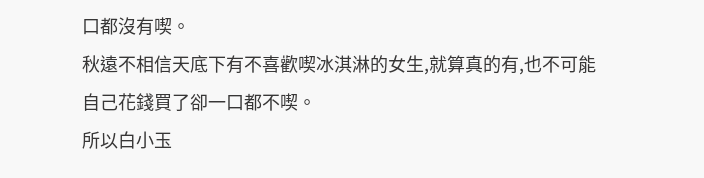口都沒有喫。
秋遠不相信天底下有不喜歡喫冰淇淋的女生,就算真的有,也不可能自己花錢買了卻一口都不喫。
所以白小玉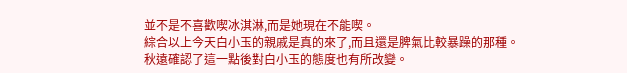並不是不喜歡喫冰淇淋,而是她現在不能喫。
綜合以上今天白小玉的親戚是真的來了,而且還是脾氣比較暴躁的那種。
秋遠確認了這一點後對白小玉的態度也有所改變。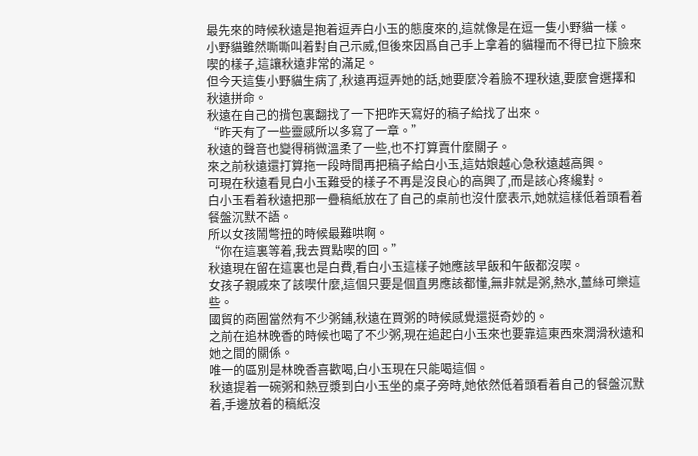最先來的時候秋遠是抱着逗弄白小玉的態度來的,這就像是在逗一隻小野貓一樣。
小野貓雖然嘶嘶叫着對自己示威,但後來因爲自己手上拿着的貓糧而不得已拉下臉來喫的樣子,這讓秋遠非常的滿足。
但今天這隻小野貓生病了,秋遠再逗弄她的話,她要麼冷着臉不理秋遠,要麼會選擇和秋遠拼命。
秋遠在自己的揹包裏翻找了一下把昨天寫好的稿子給找了出來。
“昨天有了一些靈感所以多寫了一章。”
秋遠的聲音也變得稍微溫柔了一些,也不打算賣什麼關子。
來之前秋遠還打算拖一段時間再把稿子給白小玉,這姑娘越心急秋遠越高興。
可現在秋遠看見白小玉難受的樣子不再是沒良心的高興了,而是該心疼纔對。
白小玉看着秋遠把那一疊稿紙放在了自己的桌前也沒什麼表示,她就這樣低着頭看着餐盤沉默不語。
所以女孩鬧彆扭的時候最難哄啊。
“你在這裏等着,我去買點喫的回。”
秋遠現在留在這裏也是白費,看白小玉這樣子她應該早飯和午飯都沒喫。
女孩子親戚來了該喫什麼,這個只要是個直男應該都懂,無非就是粥,熱水,薑絲可樂這些。
國貿的商圈當然有不少粥鋪,秋遠在買粥的時候感覺還挺奇妙的。
之前在追林晚香的時候也喝了不少粥,現在追起白小玉來也要靠這東西來潤滑秋遠和她之間的關係。
唯一的區別是林晚香喜歡喝,白小玉現在只能喝這個。
秋遠提着一碗粥和熱豆漿到白小玉坐的桌子旁時,她依然低着頭看着自己的餐盤沉默着,手邊放着的稿紙沒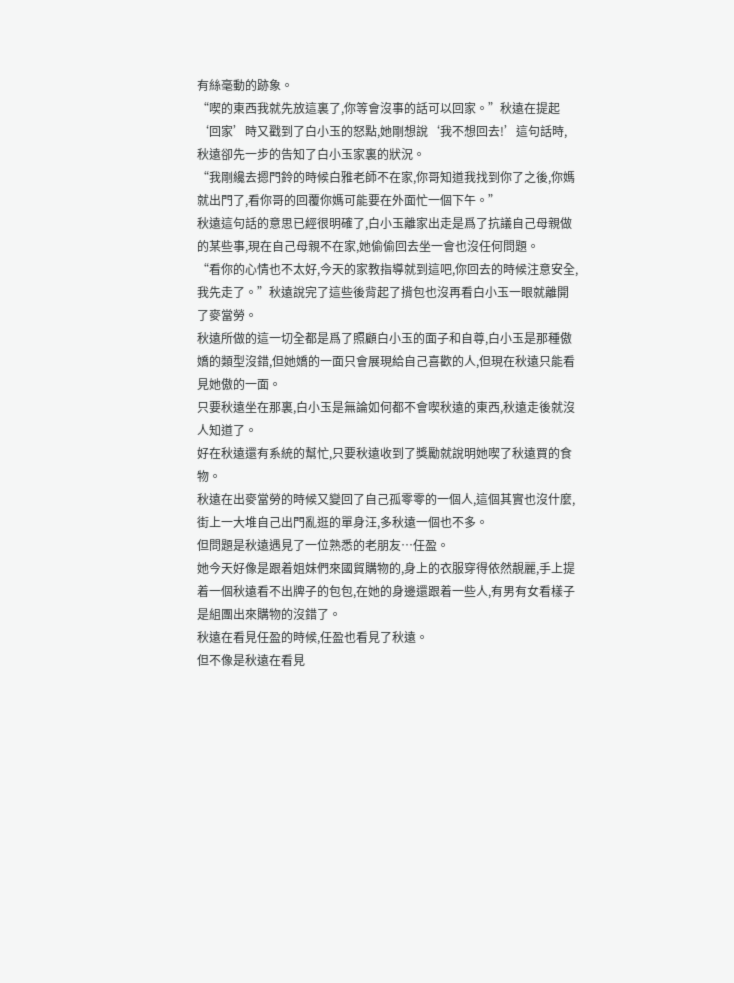有絲毫動的跡象。
“喫的東西我就先放這裏了,你等會沒事的話可以回家。”秋遠在提起‘回家’時又戳到了白小玉的怒點,她剛想說‘我不想回去!’這句話時,秋遠卻先一步的告知了白小玉家裏的狀況。
“我剛纔去摁門鈴的時候白雅老師不在家,你哥知道我找到你了之後,你媽就出門了,看你哥的回覆你媽可能要在外面忙一個下午。”
秋遠這句話的意思已經很明確了,白小玉離家出走是爲了抗議自己母親做的某些事,現在自己母親不在家,她偷偷回去坐一會也沒任何問題。
“看你的心情也不太好,今天的家教指導就到這吧,你回去的時候注意安全,我先走了。”秋遠說完了這些後背起了揹包也沒再看白小玉一眼就離開了麥當勞。
秋遠所做的這一切全都是爲了照顧白小玉的面子和自尊,白小玉是那種傲嬌的類型沒錯,但她嬌的一面只會展現給自己喜歡的人,但現在秋遠只能看見她傲的一面。
只要秋遠坐在那裏,白小玉是無論如何都不會喫秋遠的東西,秋遠走後就沒人知道了。
好在秋遠還有系統的幫忙,只要秋遠收到了獎勵就說明她喫了秋遠買的食物。
秋遠在出麥當勞的時候又變回了自己孤零零的一個人,這個其實也沒什麼,街上一大堆自己出門亂逛的單身汪,多秋遠一個也不多。
但問題是秋遠遇見了一位熟悉的老朋友…任盈。
她今天好像是跟着姐妹們來國貿購物的,身上的衣服穿得依然靚麗,手上提着一個秋遠看不出牌子的包包,在她的身邊還跟着一些人,有男有女看樣子是組團出來購物的沒錯了。
秋遠在看見任盈的時候,任盈也看見了秋遠。
但不像是秋遠在看見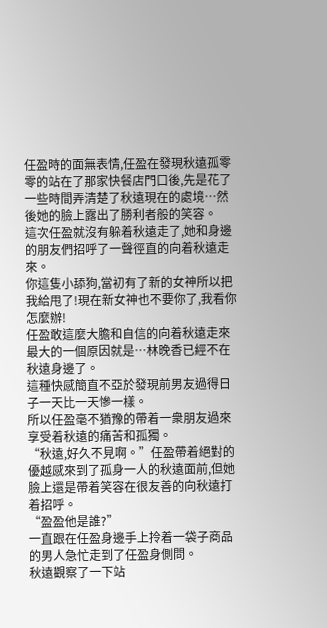任盈時的面無表情,任盈在發現秋遠孤零零的站在了那家快餐店門口後,先是花了一些時間弄清楚了秋遠現在的處境…然後她的臉上露出了勝利者般的笑容。
這次任盈就沒有躲着秋遠走了,她和身邊的朋友們招呼了一聲徑直的向着秋遠走來。
你這隻小舔狗,當初有了新的女神所以把我給甩了!現在新女神也不要你了,我看你怎麼辦!
任盈敢這麼大膽和自信的向着秋遠走來最大的一個原因就是…林晚香已經不在秋遠身邊了。
這種快感簡直不亞於發現前男友過得日子一天比一天慘一樣。
所以任盈毫不猶豫的帶着一衆朋友過來享受着秋遠的痛苦和孤獨。
“秋遠,好久不見啊。”任盈帶着絕對的優越感來到了孤身一人的秋遠面前,但她臉上還是帶着笑容在很友善的向秋遠打着招呼。
“盈盈他是誰?”
一直跟在任盈身邊手上拎着一袋子商品的男人急忙走到了任盈身側問。
秋遠觀察了一下站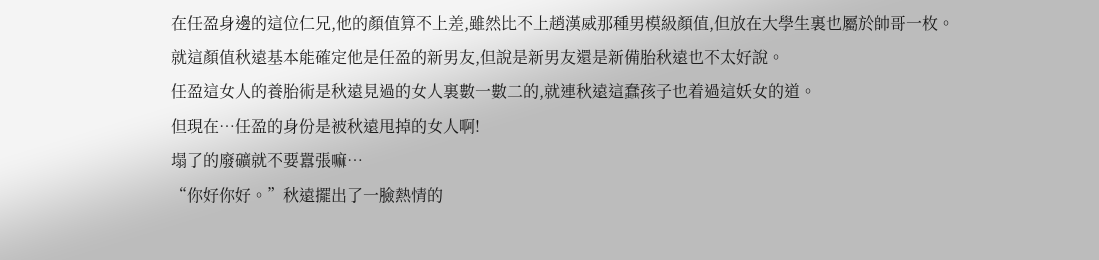在任盈身邊的這位仁兄,他的顏值算不上差,雖然比不上趙漢威那種男模級顏值,但放在大學生裏也屬於帥哥一枚。
就這顏值秋遠基本能確定他是任盈的新男友,但說是新男友還是新備胎秋遠也不太好說。
任盈這女人的養胎術是秋遠見過的女人裏數一數二的,就連秋遠這蠢孩子也着過這妖女的道。
但現在…任盈的身份是被秋遠甩掉的女人啊!
塌了的廢礦就不要囂張嘛…
“你好你好。”秋遠擺出了一臉熱情的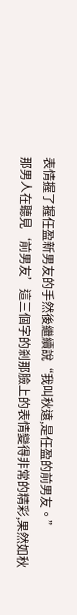表情握了握任盈新男友的手然後繼續說“我叫秋遠,是任盈的前男友。”
那男人在聽見‘前男友’這三個字的剎那臉上的表情變得非常的精彩,果然如秋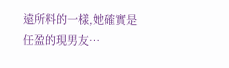遠所料的一樣,她確實是任盈的現男友…